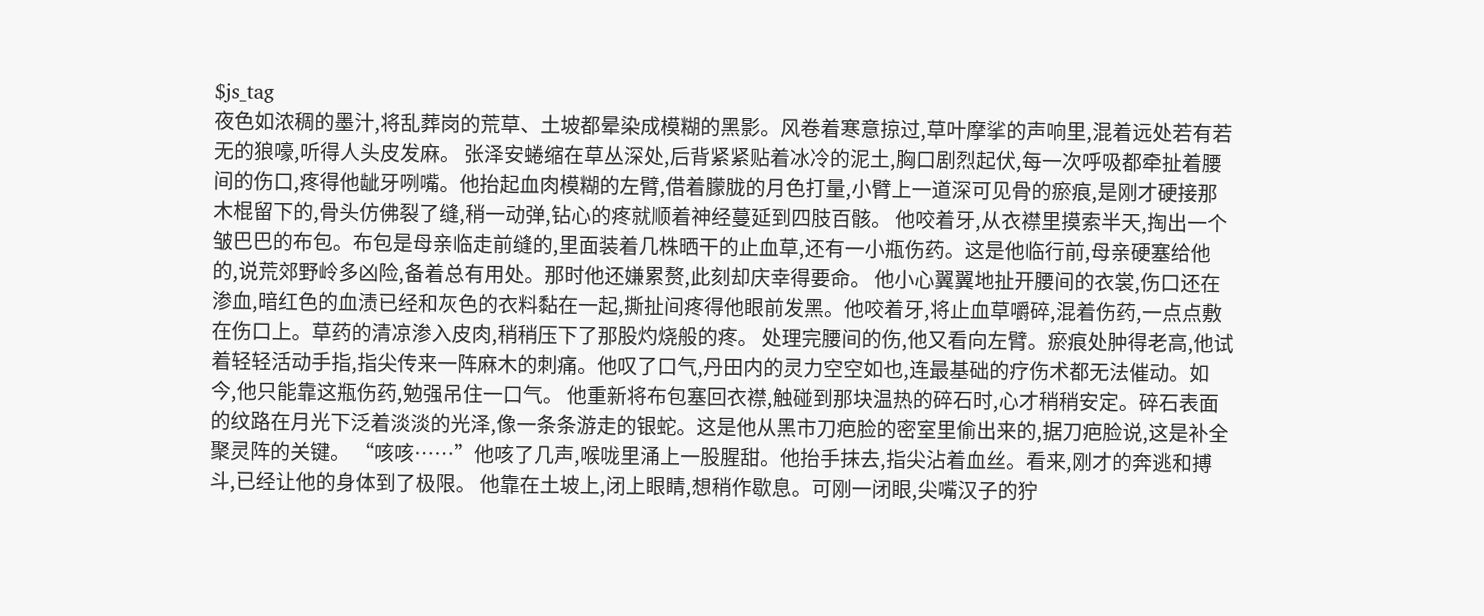$js_tag
夜色如浓稠的墨汁,将乱葬岗的荒草、土坡都晕染成模糊的黑影。风卷着寒意掠过,草叶摩挲的声响里,混着远处若有若无的狼嚎,听得人头皮发麻。 张泽安蜷缩在草丛深处,后背紧紧贴着冰冷的泥土,胸口剧烈起伏,每一次呼吸都牵扯着腰间的伤口,疼得他龇牙咧嘴。他抬起血肉模糊的左臂,借着朦胧的月色打量,小臂上一道深可见骨的瘀痕,是刚才硬接那木棍留下的,骨头仿佛裂了缝,稍一动弹,钻心的疼就顺着神经蔓延到四肢百骸。 他咬着牙,从衣襟里摸索半天,掏出一个皱巴巴的布包。布包是母亲临走前缝的,里面装着几株晒干的止血草,还有一小瓶伤药。这是他临行前,母亲硬塞给他的,说荒郊野岭多凶险,备着总有用处。那时他还嫌累赘,此刻却庆幸得要命。 他小心翼翼地扯开腰间的衣裳,伤口还在渗血,暗红色的血渍已经和灰色的衣料黏在一起,撕扯间疼得他眼前发黑。他咬着牙,将止血草嚼碎,混着伤药,一点点敷在伤口上。草药的清凉渗入皮肉,稍稍压下了那股灼烧般的疼。 处理完腰间的伤,他又看向左臂。瘀痕处肿得老高,他试着轻轻活动手指,指尖传来一阵麻木的刺痛。他叹了口气,丹田内的灵力空空如也,连最基础的疗伤术都无法催动。如今,他只能靠这瓶伤药,勉强吊住一口气。 他重新将布包塞回衣襟,触碰到那块温热的碎石时,心才稍稍安定。碎石表面的纹路在月光下泛着淡淡的光泽,像一条条游走的银蛇。这是他从黑市刀疤脸的密室里偷出来的,据刀疤脸说,这是补全聚灵阵的关键。 “咳咳……”他咳了几声,喉咙里涌上一股腥甜。他抬手抹去,指尖沾着血丝。看来,刚才的奔逃和搏斗,已经让他的身体到了极限。 他靠在土坡上,闭上眼睛,想稍作歇息。可刚一闭眼,尖嘴汉子的狞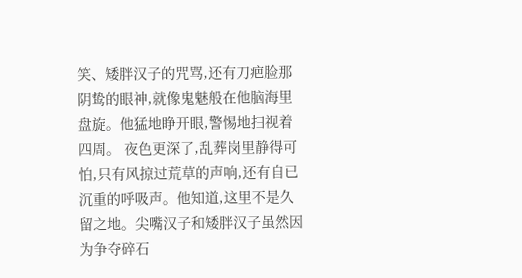笑、矮胖汉子的咒骂,还有刀疤脸那阴鸷的眼神,就像鬼魅般在他脑海里盘旋。他猛地睁开眼,警惕地扫视着四周。 夜色更深了,乱葬岗里静得可怕,只有风掠过荒草的声响,还有自已沉重的呼吸声。他知道,这里不是久留之地。尖嘴汉子和矮胖汉子虽然因为争夺碎石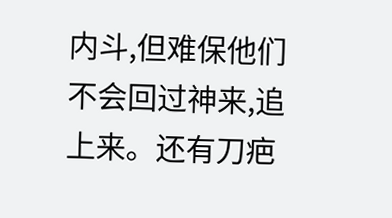内斗,但难保他们不会回过神来,追上来。还有刀疤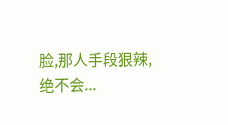脸,那人手段狠辣,绝不会...